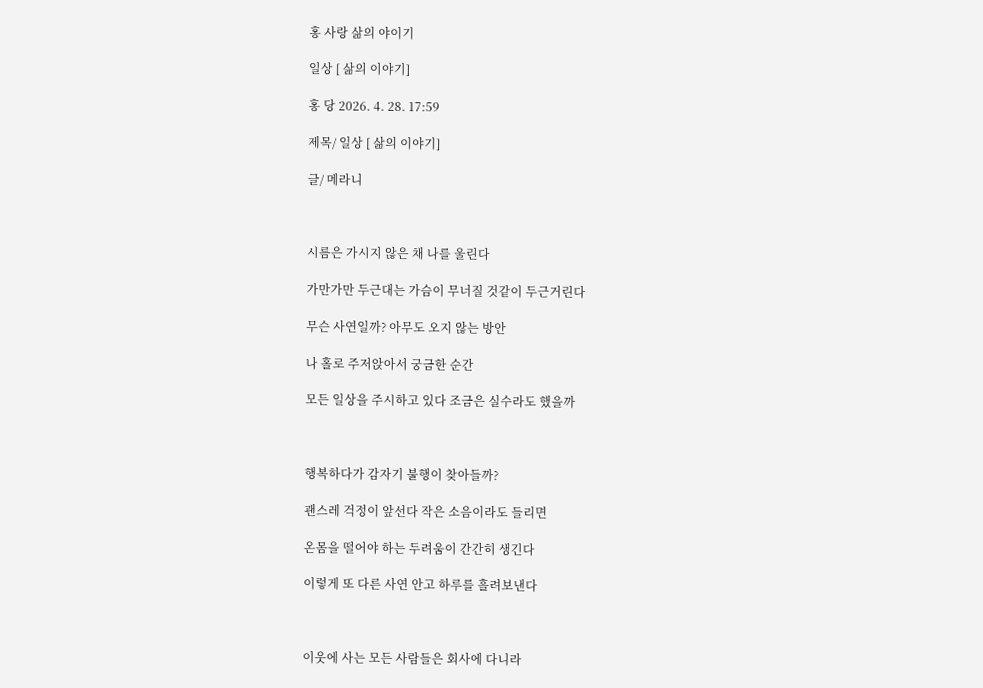홍 사랑 삶의 야이기

일상 [ 삶의 이야기]

홍 당 2026. 4. 28. 17:59

제목/ 일상 [ 삶의 이야기]

글/ 메라니



시름은 가시지 않은 채 나를 울린다

가만가만 두근대는 가슴이 무너질 것같이 두근거린다

무슨 사연일까? 아무도 오지 않는 방안

나 홀로 주저앉아서 궁금한 순간

모든 일상을 주시하고 있다 조금은 실수라도 했을까



행복하다가 감자기 불행이 찾아들까?

괜스레 걱정이 앞선다 작은 소음이라도 들리면

온몸을 떨어야 하는 두려움이 간간히 생긴다

이렇게 또 다른 사연 안고 하루를 흘려보낸다



이웃에 사는 모든 사람들은 회사에 다니라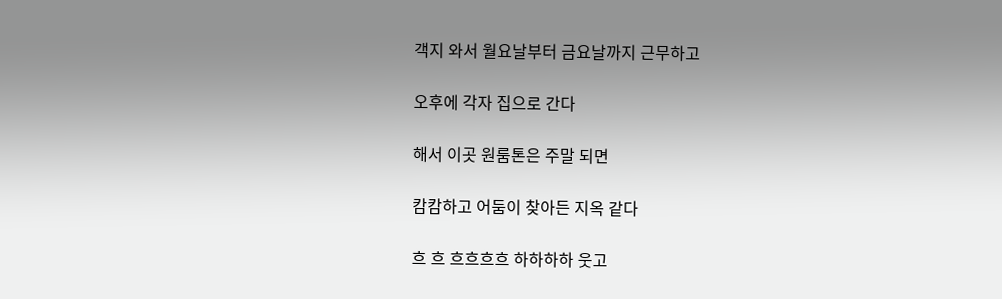객지 와서 월요날부터 금요날까지 근무하고

오후에 각자 집으로 간다

해서 이곳 원룸톤은 주말 되면

캄캄하고 어둠이 찾아든 지옥 같다

흐 흐 흐흐흐흐 하하하하 웃고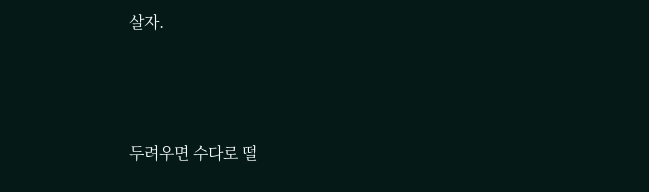살자.



두려우면 수다로 떨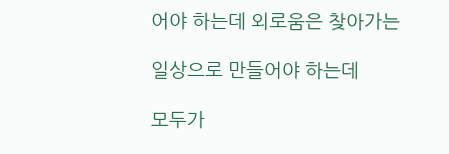어야 하는데 외로움은 찾아가는

일상으로 만들어야 하는데

모두가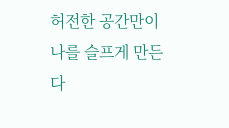허전한 공간만이 나를 슬프게 만든다